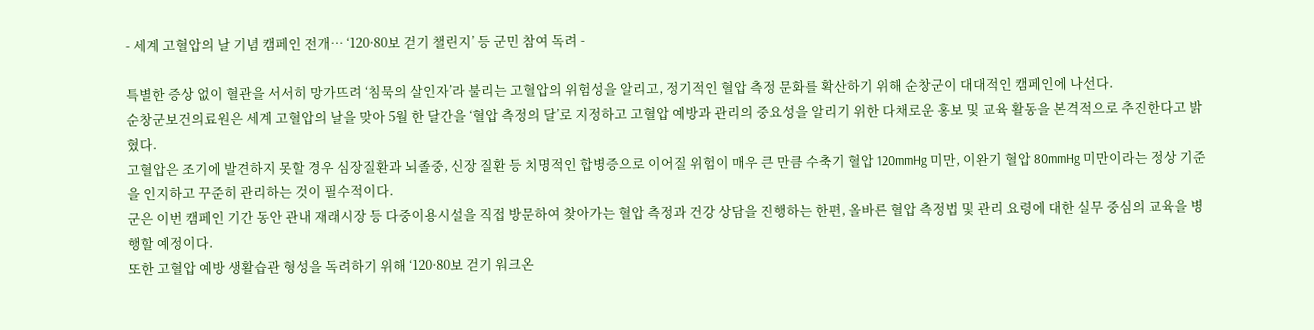- 세계 고혈압의 날 기념 캠페인 전개… ‘120·80보 걷기 챌린지’ 등 군민 참여 독려 -

특별한 증상 없이 혈관을 서서히 망가뜨려 ‘침묵의 살인자’라 불리는 고혈압의 위험성을 알리고, 정기적인 혈압 측정 문화를 확산하기 위해 순창군이 대대적인 캠페인에 나선다.
순창군보건의료원은 세계 고혈압의 날을 맞아 5월 한 달간을 ‘혈압 측정의 달’로 지정하고 고혈압 예방과 관리의 중요성을 알리기 위한 다채로운 홍보 및 교육 활동을 본격적으로 추진한다고 밝혔다.
고혈압은 조기에 발견하지 못할 경우 심장질환과 뇌졸중, 신장 질환 등 치명적인 합병증으로 이어질 위험이 매우 큰 만큼 수축기 혈압 120mmHg 미만, 이완기 혈압 80mmHg 미만이라는 정상 기준을 인지하고 꾸준히 관리하는 것이 필수적이다.
군은 이번 캠페인 기간 동안 관내 재래시장 등 다중이용시설을 직접 방문하여 찾아가는 혈압 측정과 건강 상담을 진행하는 한편, 올바른 혈압 측정법 및 관리 요령에 대한 실무 중심의 교육을 병행할 예정이다.
또한 고혈압 예방 생활습관 형성을 독려하기 위해 ‘120·80보 걷기 워크온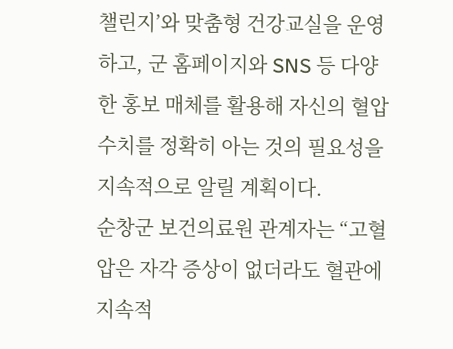챌린지’와 맞춤형 건강교실을 운영하고, 군 홈페이지와 SNS 등 다양한 홍보 매체를 활용해 자신의 혈압 수치를 정확히 아는 것의 필요성을 지속적으로 알릴 계획이다.
순창군 보건의료원 관계자는 “고혈압은 자각 증상이 없더라도 혈관에 지속적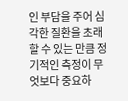인 부담을 주어 심각한 질환을 초래할 수 있는 만큼 정기적인 측정이 무엇보다 중요하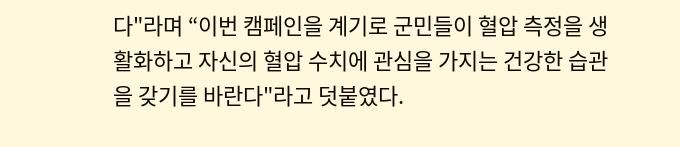다"라며 “이번 캠페인을 계기로 군민들이 혈압 측정을 생활화하고 자신의 혈압 수치에 관심을 가지는 건강한 습관을 갖기를 바란다"라고 덧붙였다.